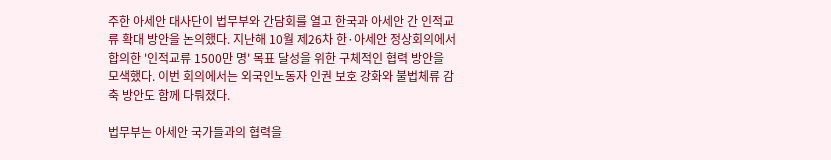주한 아세안 대사단이 법무부와 간담회를 열고 한국과 아세안 간 인적교류 확대 방안을 논의했다. 지난해 10월 제26차 한·아세안 정상회의에서 합의한 '인적교류 1500만 명' 목표 달성을 위한 구체적인 협력 방안을 모색했다. 이번 회의에서는 외국인노동자 인권 보호 강화와 불법체류 감축 방안도 함께 다뤄졌다.

법무부는 아세안 국가들과의 협력을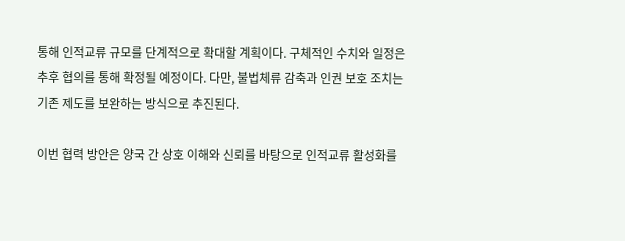통해 인적교류 규모를 단계적으로 확대할 계획이다. 구체적인 수치와 일정은 추후 협의를 통해 확정될 예정이다. 다만, 불법체류 감축과 인권 보호 조치는 기존 제도를 보완하는 방식으로 추진된다.

이번 협력 방안은 양국 간 상호 이해와 신뢰를 바탕으로 인적교류 활성화를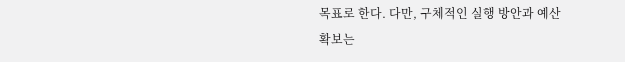목표로 한다. 다만, 구체적인 실행 방안과 예산 확보는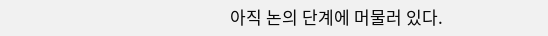아직 논의 단계에 머물러 있다.